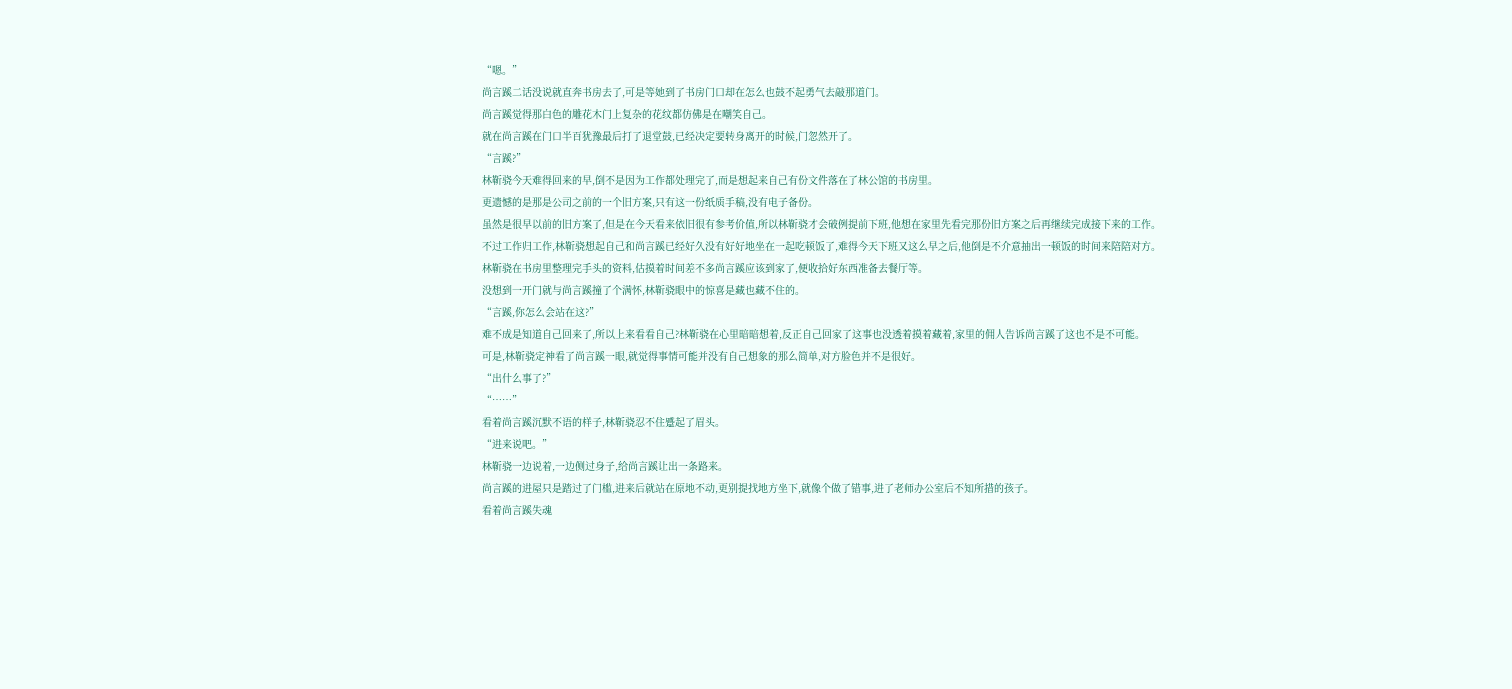“嗯。”
尚言蹊二话没说就直奔书房去了,可是等她到了书房门口却在怎么也鼓不起勇气去敲那道门。
尚言蹊觉得那白色的雕花木门上复杂的花纹都仿佛是在嘲笑自己。
就在尚言蹊在门口半百犹豫最后打了退堂鼓,已经决定要转身离开的时候,门忽然开了。
“言蹊?”
林靳骁今天难得回来的早,倒不是因为工作都处理完了,而是想起来自己有份文件落在了林公馆的书房里。
更遗憾的是那是公司之前的一个旧方案,只有这一份纸质手稿,没有电子备份。
虽然是很早以前的旧方案了,但是在今天看来依旧很有参考价值,所以林靳骁才会破例提前下班,他想在家里先看完那份旧方案之后再继续完成接下来的工作。
不过工作归工作,林靳骁想起自己和尚言蹊已经好久没有好好地坐在一起吃顿饭了,难得今天下班又这么早之后,他倒是不介意抽出一顿饭的时间来陪陪对方。
林靳骁在书房里整理完手头的资料,估摸着时间差不多尚言蹊应该到家了,便收拾好东西准备去餐厅等。
没想到一开门就与尚言蹊撞了个满怀,林靳骁眼中的惊喜是藏也藏不住的。
“言蹊,你怎么会站在这?”
难不成是知道自己回来了,所以上来看看自己?林靳骁在心里暗暗想着,反正自己回家了这事也没透着摸着藏着,家里的佣人告诉尚言蹊了这也不是不可能。
可是,林靳骁定神看了尚言蹊一眼,就觉得事情可能并没有自己想象的那么简单,对方脸色并不是很好。
“出什么事了?”
“……”
看着尚言蹊沉默不语的样子,林靳骁忍不住蹙起了眉头。
“进来说吧。”
林靳骁一边说着,一边侧过身子,给尚言蹊让出一条路来。
尚言蹊的进屋只是踏过了门槛,进来后就站在原地不动,更别提找地方坐下,就像个做了错事,进了老师办公室后不知所措的孩子。
看着尚言蹊失魂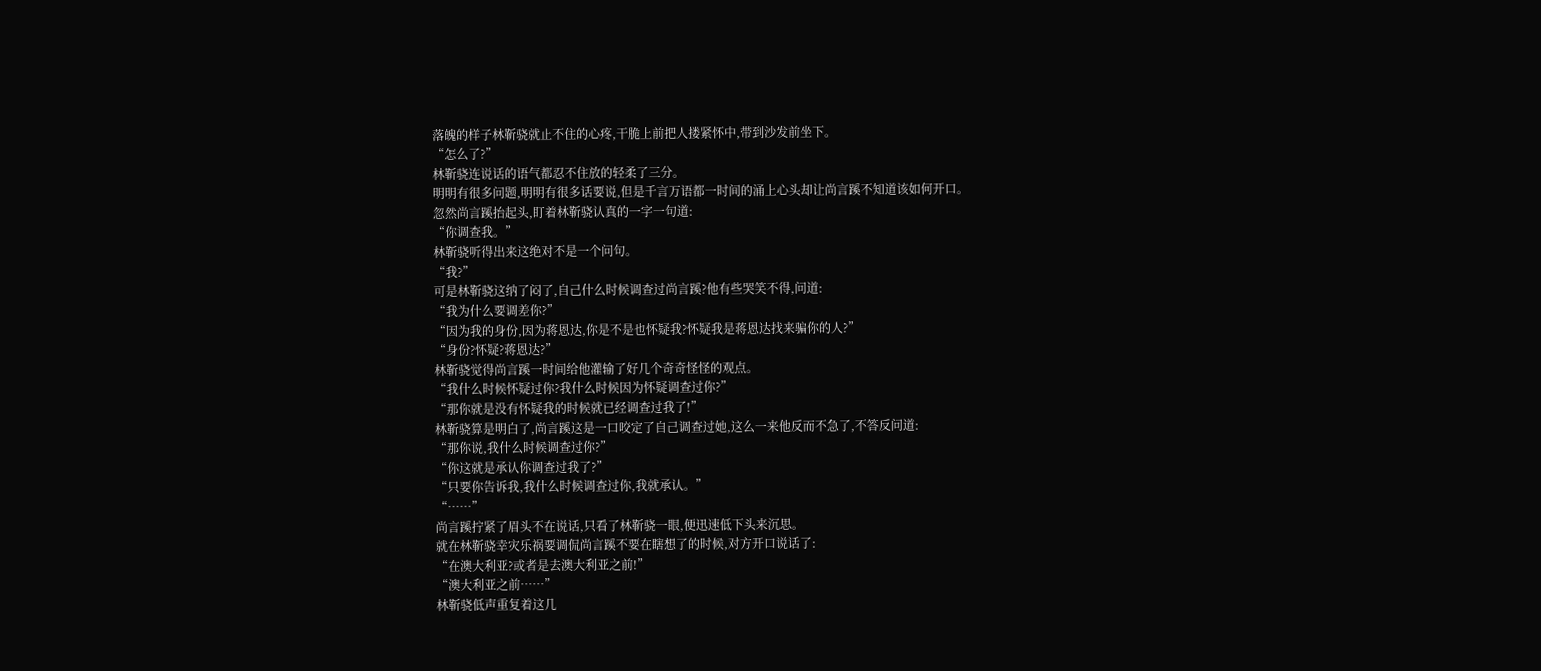落魄的样子林靳骁就止不住的心疼,干脆上前把人搂紧怀中,带到沙发前坐下。
“怎么了?”
林靳骁连说话的语气都忍不住放的轻柔了三分。
明明有很多问题,明明有很多话要说,但是千言万语都一时间的涌上心头却让尚言蹊不知道该如何开口。
忽然尚言蹊抬起头,盯着林靳骁认真的一字一句道:
“你调查我。”
林靳骁听得出来这绝对不是一个问句。
“我?”
可是林靳骁这纳了闷了,自己什么时候调查过尚言蹊?他有些哭笑不得,问道:
“我为什么要调差你?”
“因为我的身份,因为蒋恩达,你是不是也怀疑我?怀疑我是蒋恩达找来骗你的人?”
“身份?怀疑?蒋恩达?”
林靳骁觉得尚言蹊一时间给他灌输了好几个奇奇怪怪的观点。
“我什么时候怀疑过你?我什么时候因为怀疑调查过你?”
“那你就是没有怀疑我的时候就已经调查过我了!”
林靳骁算是明白了,尚言蹊这是一口咬定了自己调查过她,这么一来他反而不急了,不答反问道:
“那你说,我什么时候调查过你?”
“你这就是承认你调查过我了?”
“只要你告诉我,我什么时候调查过你,我就承认。”
“……”
尚言蹊拧紧了眉头不在说话,只看了林靳骁一眼,便迅速低下头来沉思。
就在林靳骁幸灾乐祸要调侃尚言蹊不要在瞎想了的时候,对方开口说话了:
“在澳大利亚?或者是去澳大利亚之前!”
“澳大利亚之前……”
林靳骁低声重复着这几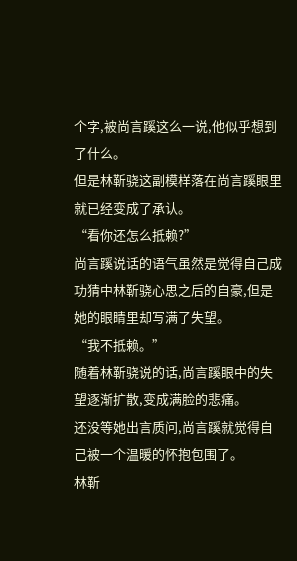个字,被尚言蹊这么一说,他似乎想到了什么。
但是林靳骁这副模样落在尚言蹊眼里就已经变成了承认。
“看你还怎么抵赖?”
尚言蹊说话的语气虽然是觉得自己成功猜中林靳骁心思之后的自豪,但是她的眼睛里却写满了失望。
“我不抵赖。”
随着林靳骁说的话,尚言蹊眼中的失望逐渐扩散,变成满脸的悲痛。
还没等她出言质问,尚言蹊就觉得自己被一个温暖的怀抱包围了。
林靳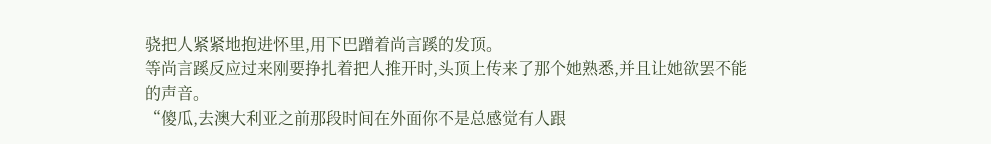骁把人紧紧地抱进怀里,用下巴蹭着尚言蹊的发顶。
等尚言蹊反应过来刚要挣扎着把人推开时,头顶上传来了那个她熟悉,并且让她欲罢不能的声音。
“傻瓜,去澳大利亚之前那段时间在外面你不是总感觉有人跟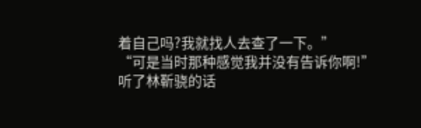着自己吗?我就找人去查了一下。”
“可是当时那种感觉我并没有告诉你啊!”
听了林靳骁的话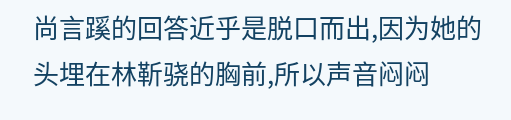尚言蹊的回答近乎是脱口而出,因为她的头埋在林靳骁的胸前,所以声音闷闷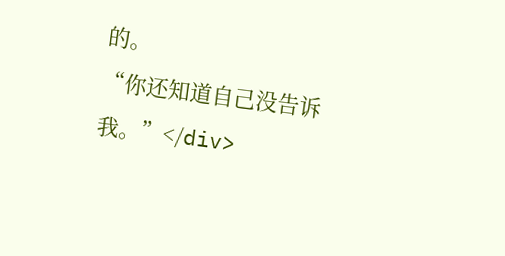的。
“你还知道自己没告诉我。”</div>